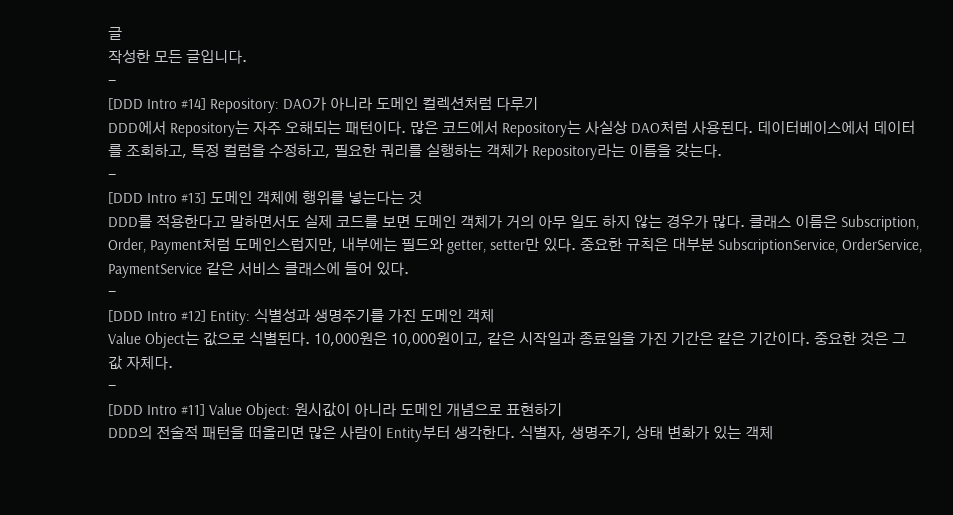글
작성한 모든 글입니다.
-
[DDD Intro #14] Repository: DAO가 아니라 도메인 컬렉션처럼 다루기
DDD에서 Repository는 자주 오해되는 패턴이다. 많은 코드에서 Repository는 사실상 DAO처럼 사용된다. 데이터베이스에서 데이터를 조회하고, 특정 컬럼을 수정하고, 필요한 쿼리를 실행하는 객체가 Repository라는 이름을 갖는다.
-
[DDD Intro #13] 도메인 객체에 행위를 넣는다는 것
DDD를 적용한다고 말하면서도 실제 코드를 보면 도메인 객체가 거의 아무 일도 하지 않는 경우가 많다. 클래스 이름은 Subscription, Order, Payment처럼 도메인스럽지만, 내부에는 필드와 getter, setter만 있다. 중요한 규칙은 대부분 SubscriptionService, OrderService, PaymentService 같은 서비스 클래스에 들어 있다.
-
[DDD Intro #12] Entity: 식별성과 생명주기를 가진 도메인 객체
Value Object는 값으로 식별된다. 10,000원은 10,000원이고, 같은 시작일과 종료일을 가진 기간은 같은 기간이다. 중요한 것은 그 값 자체다.
-
[DDD Intro #11] Value Object: 원시값이 아니라 도메인 개념으로 표현하기
DDD의 전술적 패턴을 떠올리면 많은 사람이 Entity부터 생각한다. 식별자, 생명주기, 상태 변화가 있는 객체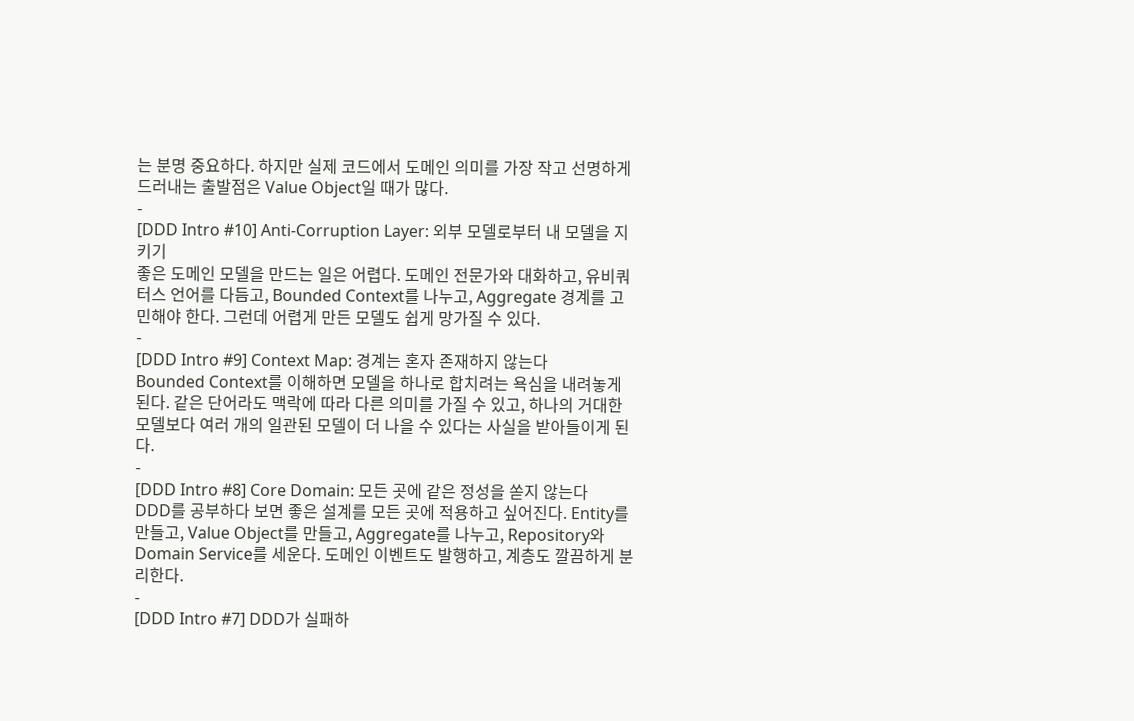는 분명 중요하다. 하지만 실제 코드에서 도메인 의미를 가장 작고 선명하게 드러내는 출발점은 Value Object일 때가 많다.
-
[DDD Intro #10] Anti-Corruption Layer: 외부 모델로부터 내 모델을 지키기
좋은 도메인 모델을 만드는 일은 어렵다. 도메인 전문가와 대화하고, 유비쿼터스 언어를 다듬고, Bounded Context를 나누고, Aggregate 경계를 고민해야 한다. 그런데 어렵게 만든 모델도 쉽게 망가질 수 있다.
-
[DDD Intro #9] Context Map: 경계는 혼자 존재하지 않는다
Bounded Context를 이해하면 모델을 하나로 합치려는 욕심을 내려놓게 된다. 같은 단어라도 맥락에 따라 다른 의미를 가질 수 있고, 하나의 거대한 모델보다 여러 개의 일관된 모델이 더 나을 수 있다는 사실을 받아들이게 된다.
-
[DDD Intro #8] Core Domain: 모든 곳에 같은 정성을 쏟지 않는다
DDD를 공부하다 보면 좋은 설계를 모든 곳에 적용하고 싶어진다. Entity를 만들고, Value Object를 만들고, Aggregate를 나누고, Repository와 Domain Service를 세운다. 도메인 이벤트도 발행하고, 계층도 깔끔하게 분리한다.
-
[DDD Intro #7] DDD가 실패하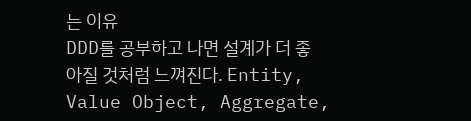는 이유
DDD를 공부하고 나면 설계가 더 좋아질 것처럼 느껴진다. Entity, Value Object, Aggregate,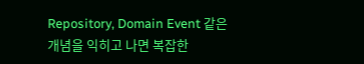Repository, Domain Event 같은 개념을 익히고 나면 복잡한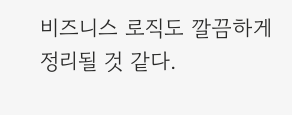비즈니스 로직도 깔끔하게 정리될 것 같다.